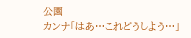公園
カンナ「はあ…これどうしよう…」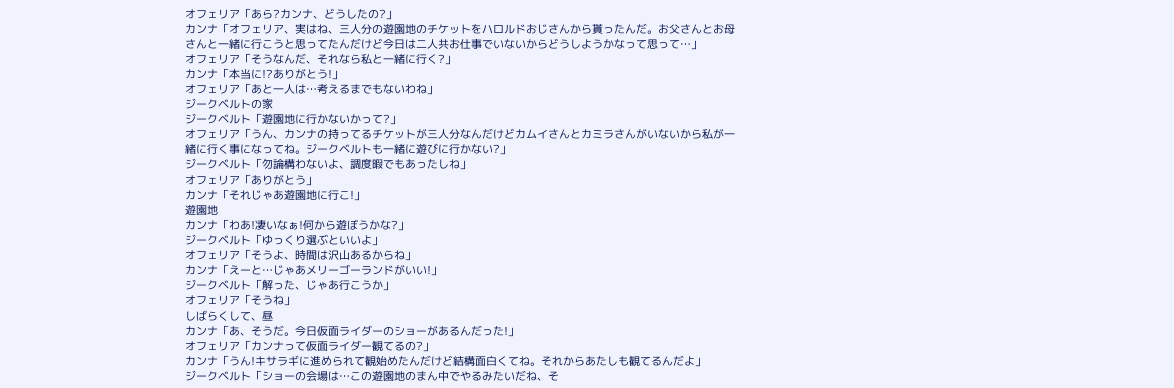オフェリア「あら?カンナ、どうしたの?」
カンナ「オフェリア、実はね、三人分の遊園地のチケットをハロルドおじさんから貰ったんだ。お父さんとお母さんと一緒に行こうと思ってたんだけど今日は二人共お仕事でいないからどうしようかなって思って…」
オフェリア「そうなんだ、それなら私と一緒に行く?」
カンナ「本当に!?ありがとう!」
オフェリア「あと一人は…考えるまでもないわね」
ジークベルトの家
ジークベルト「遊園地に行かないかって?」
オフェリア「うん、カンナの持ってるチケットが三人分なんだけどカムイさんとカミラさんがいないから私が一緒に行く事になってね。ジークベルトも一緒に遊びに行かない?」
ジークベルト「勿論構わないよ、調度暇でもあったしね」
オフェリア「ありがとう」
カンナ「それじゃあ遊園地に行こ!」
遊園地
カンナ「わあ!凄いなぁ!何から遊ぼうかな?」
ジークベルト「ゆっくり選ぶといいよ」
オフェリア「そうよ、時間は沢山あるからね」
カンナ「えーと…じゃあメリーゴーランドがいい!」
ジークベルト「解った、じゃあ行こうか」
オフェリア「そうね」
しばらくして、昼
カンナ「あ、そうだ。今日仮面ライダーのショーがあるんだった!」
オフェリア「カンナって仮面ライダー観てるの?」
カンナ「うん!キサラギに進められて観始めたんだけど結構面白くてね。それからあたしも観てるんだよ」
ジークベルト「ショーの会場は…この遊園地のまん中でやるみたいだね、そ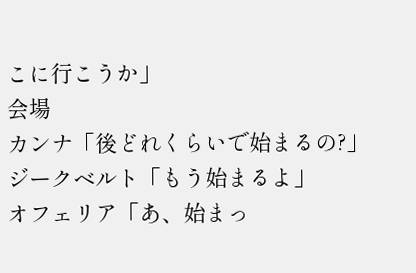こに行こうか」
会場
カンナ「後どれくらいで始まるの?」
ジークベルト「もう始まるよ」
オフェリア「あ、始まっ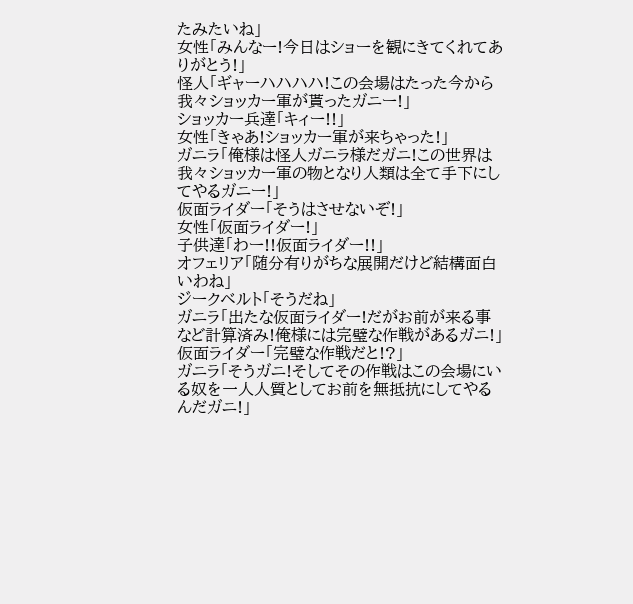たみたいね」
女性「みんなー!今日はショーを観にきてくれてありがとう!」
怪人「ギャーハハハハ!この会場はたった今から我々ショッカー軍が貰ったガニー!」
ショッカー兵達「キィー!!」
女性「きゃあ!ショッカー軍が来ちゃった!」
ガニラ「俺様は怪人ガニラ様だガニ!この世界は我々ショッカー軍の物となり人類は全て手下にしてやるガニー!」
仮面ライダー「そうはさせないぞ!」
女性「仮面ライダー!」
子供達「わー!!仮面ライダー!!」
オフェリア「随分有りがちな展開だけど結構面白いわね」
ジークベルト「そうだね」
ガニラ「出たな仮面ライダー!だがお前が来る事など計算済み!俺様には完璧な作戦があるガニ!」
仮面ライダー「完璧な作戦だと!?」
ガニラ「そうガニ!そしてその作戦はこの会場にいる奴を一人人質としてお前を無抵抗にしてやるんだガニ!」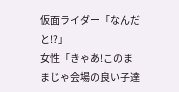仮面ライダー「なんだと!?」
女性「きゃあ!このままじゃ会場の良い子達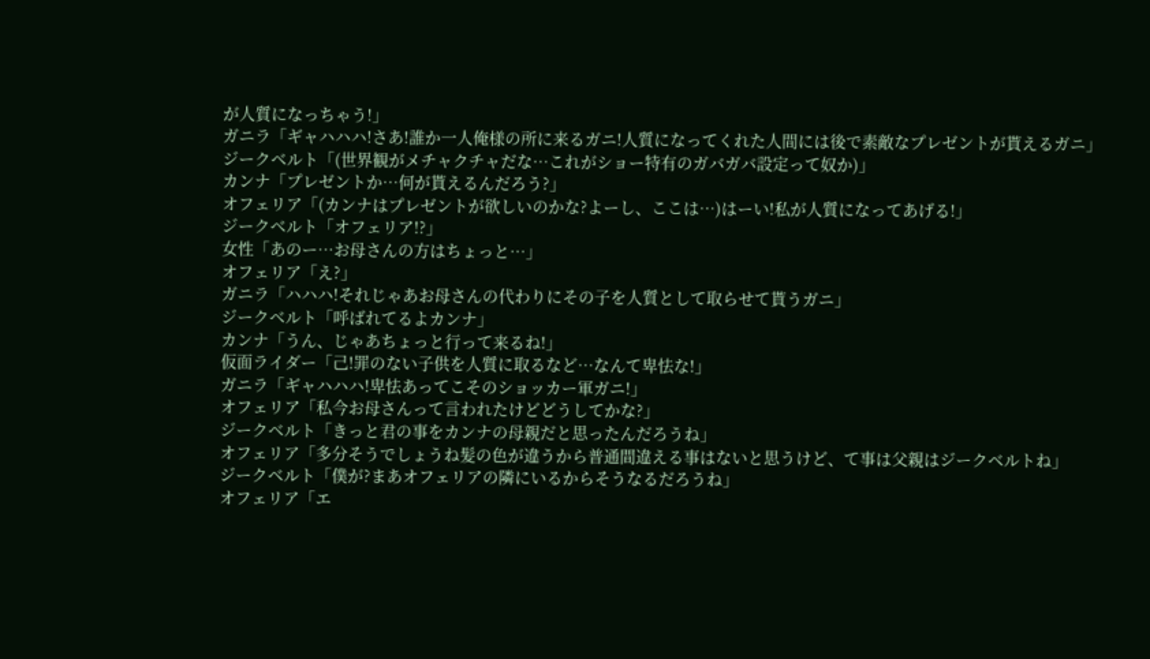が人質になっちゃう!」
ガニラ「ギャハハハ!さあ!誰か一人俺様の所に来るガニ!人質になってくれた人間には後で素敵なプレゼントが貰えるガニ」
ジークベルト「(世界観がメチャクチャだな…これがショー特有のガバガバ設定って奴か)」
カンナ「プレゼントか…何が貰えるんだろう?」
オフェリア「(カンナはプレゼントが欲しいのかな?よーし、ここは…)はーい!私が人質になってあげる!」
ジークベルト「オフェリア!?」
女性「あのー…お母さんの方はちょっと…」
オフェリア「え?」
ガニラ「ハハハ!それじゃあお母さんの代わりにその子を人質として取らせて貰うガニ」
ジークベルト「呼ばれてるよカンナ」
カンナ「うん、じゃあちょっと行って来るね!」
仮面ライダー「己!罪のない子供を人質に取るなど…なんて卑怯な!」
ガニラ「ギャハハハ!卑怯あってこそのショッカー軍ガニ!」
オフェリア「私今お母さんって言われたけどどうしてかな?」
ジークベルト「きっと君の事をカンナの母親だと思ったんだろうね」
オフェリア「多分そうでしょうね髪の色が違うから普通間違える事はないと思うけど、て事は父親はジークベルトね」
ジークベルト「僕が?まあオフェリアの隣にいるからそうなるだろうね」
オフェリア「エ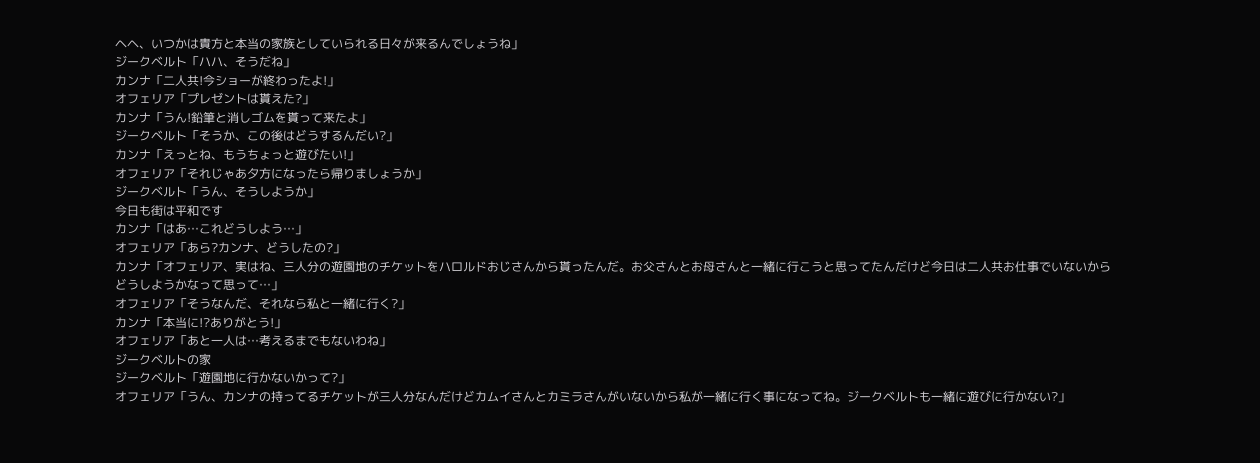ヘヘ、いつかは貴方と本当の家族としていられる日々が来るんでしょうね」
ジークベルト「ハハ、そうだね」
カンナ「二人共!今ショーが終わったよ!」
オフェリア「プレゼントは貰えた?」
カンナ「うん!鉛筆と消しゴムを貰って来たよ」
ジークベルト「そうか、この後はどうするんだい?」
カンナ「えっとね、もうちょっと遊びたい!」
オフェリア「それじゃあ夕方になったら帰りましょうか」
ジークベルト「うん、そうしようか」
今日も街は平和です
カンナ「はあ…これどうしよう…」
オフェリア「あら?カンナ、どうしたの?」
カンナ「オフェリア、実はね、三人分の遊園地のチケットをハロルドおじさんから貰ったんだ。お父さんとお母さんと一緒に行こうと思ってたんだけど今日は二人共お仕事でいないからどうしようかなって思って…」
オフェリア「そうなんだ、それなら私と一緒に行く?」
カンナ「本当に!?ありがとう!」
オフェリア「あと一人は…考えるまでもないわね」
ジークベルトの家
ジークベルト「遊園地に行かないかって?」
オフェリア「うん、カンナの持ってるチケットが三人分なんだけどカムイさんとカミラさんがいないから私が一緒に行く事になってね。ジークベルトも一緒に遊びに行かない?」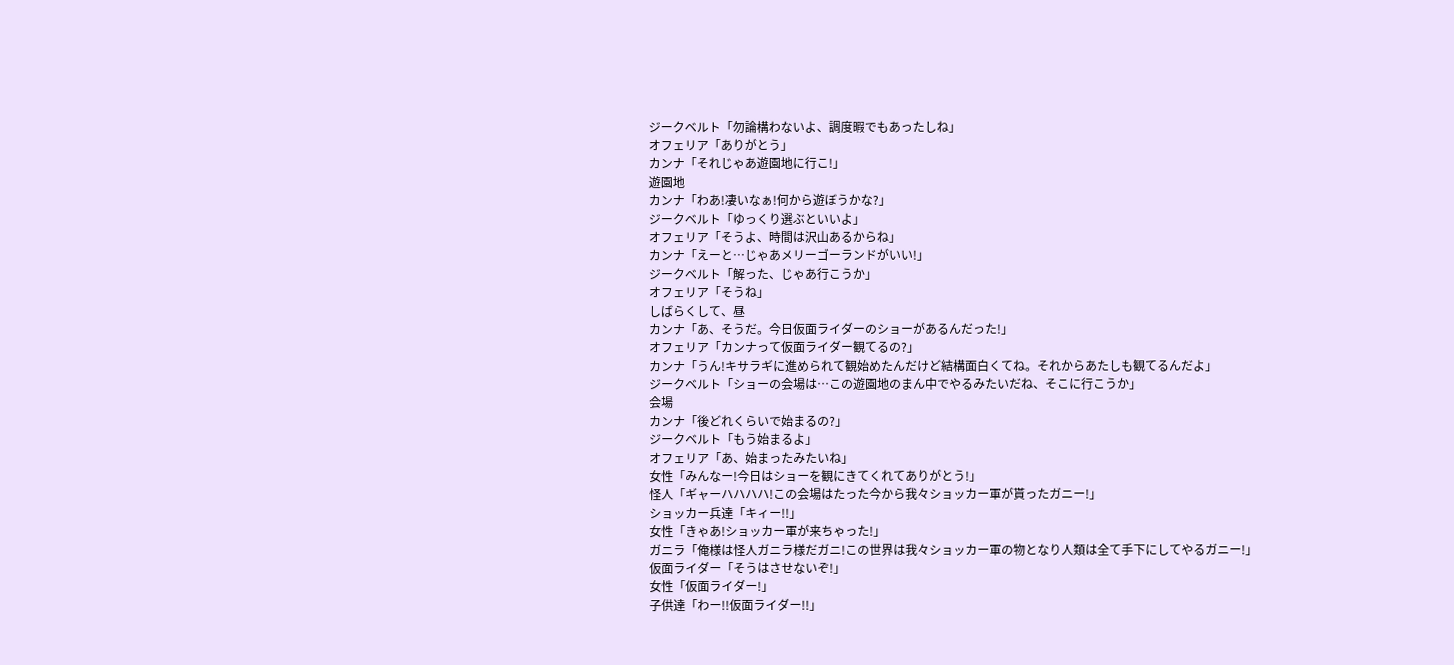ジークベルト「勿論構わないよ、調度暇でもあったしね」
オフェリア「ありがとう」
カンナ「それじゃあ遊園地に行こ!」
遊園地
カンナ「わあ!凄いなぁ!何から遊ぼうかな?」
ジークベルト「ゆっくり選ぶといいよ」
オフェリア「そうよ、時間は沢山あるからね」
カンナ「えーと…じゃあメリーゴーランドがいい!」
ジークベルト「解った、じゃあ行こうか」
オフェリア「そうね」
しばらくして、昼
カンナ「あ、そうだ。今日仮面ライダーのショーがあるんだった!」
オフェリア「カンナって仮面ライダー観てるの?」
カンナ「うん!キサラギに進められて観始めたんだけど結構面白くてね。それからあたしも観てるんだよ」
ジークベルト「ショーの会場は…この遊園地のまん中でやるみたいだね、そこに行こうか」
会場
カンナ「後どれくらいで始まるの?」
ジークベルト「もう始まるよ」
オフェリア「あ、始まったみたいね」
女性「みんなー!今日はショーを観にきてくれてありがとう!」
怪人「ギャーハハハハ!この会場はたった今から我々ショッカー軍が貰ったガニー!」
ショッカー兵達「キィー!!」
女性「きゃあ!ショッカー軍が来ちゃった!」
ガニラ「俺様は怪人ガニラ様だガニ!この世界は我々ショッカー軍の物となり人類は全て手下にしてやるガニー!」
仮面ライダー「そうはさせないぞ!」
女性「仮面ライダー!」
子供達「わー!!仮面ライダー!!」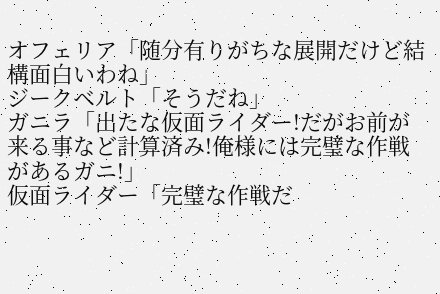オフェリア「随分有りがちな展開だけど結構面白いわね」
ジークベルト「そうだね」
ガニラ「出たな仮面ライダー!だがお前が来る事など計算済み!俺様には完璧な作戦があるガニ!」
仮面ライダー「完璧な作戦だ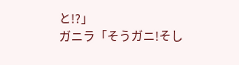と!?」
ガニラ「そうガニ!そし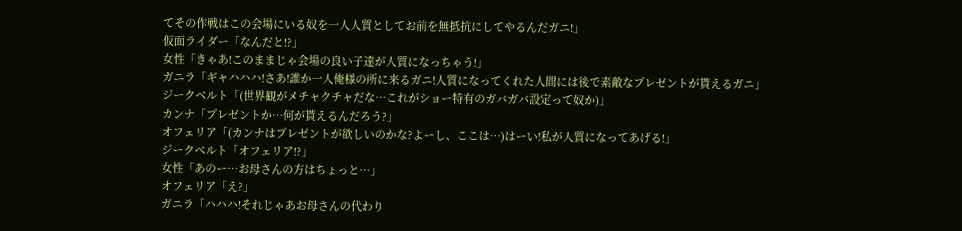てその作戦はこの会場にいる奴を一人人質としてお前を無抵抗にしてやるんだガニ!」
仮面ライダー「なんだと!?」
女性「きゃあ!このままじゃ会場の良い子達が人質になっちゃう!」
ガニラ「ギャハハハ!さあ!誰か一人俺様の所に来るガニ!人質になってくれた人間には後で素敵なプレゼントが貰えるガニ」
ジークベルト「(世界観がメチャクチャだな…これがショー特有のガバガバ設定って奴か)」
カンナ「プレゼントか…何が貰えるんだろう?」
オフェリア「(カンナはプレゼントが欲しいのかな?よーし、ここは…)はーい!私が人質になってあげる!」
ジークベルト「オフェリア!?」
女性「あのー…お母さんの方はちょっと…」
オフェリア「え?」
ガニラ「ハハハ!それじゃあお母さんの代わり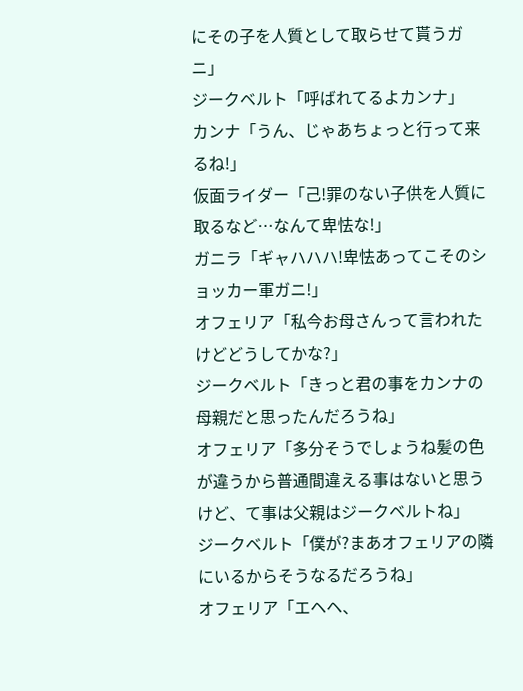にその子を人質として取らせて貰うガニ」
ジークベルト「呼ばれてるよカンナ」
カンナ「うん、じゃあちょっと行って来るね!」
仮面ライダー「己!罪のない子供を人質に取るなど…なんて卑怯な!」
ガニラ「ギャハハハ!卑怯あってこそのショッカー軍ガニ!」
オフェリア「私今お母さんって言われたけどどうしてかな?」
ジークベルト「きっと君の事をカンナの母親だと思ったんだろうね」
オフェリア「多分そうでしょうね髪の色が違うから普通間違える事はないと思うけど、て事は父親はジークベルトね」
ジークベルト「僕が?まあオフェリアの隣にいるからそうなるだろうね」
オフェリア「エヘヘ、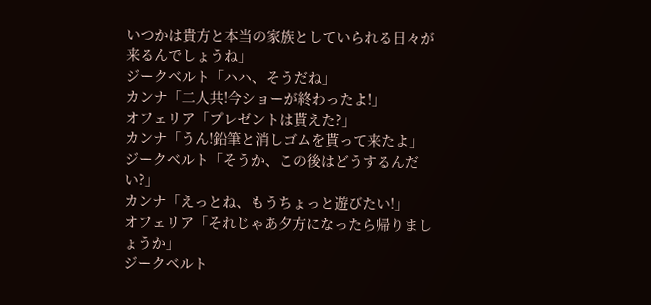いつかは貴方と本当の家族としていられる日々が来るんでしょうね」
ジークベルト「ハハ、そうだね」
カンナ「二人共!今ショーが終わったよ!」
オフェリア「プレゼントは貰えた?」
カンナ「うん!鉛筆と消しゴムを貰って来たよ」
ジークベルト「そうか、この後はどうするんだい?」
カンナ「えっとね、もうちょっと遊びたい!」
オフェリア「それじゃあ夕方になったら帰りましょうか」
ジークベルト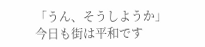「うん、そうしようか」
今日も街は平和です